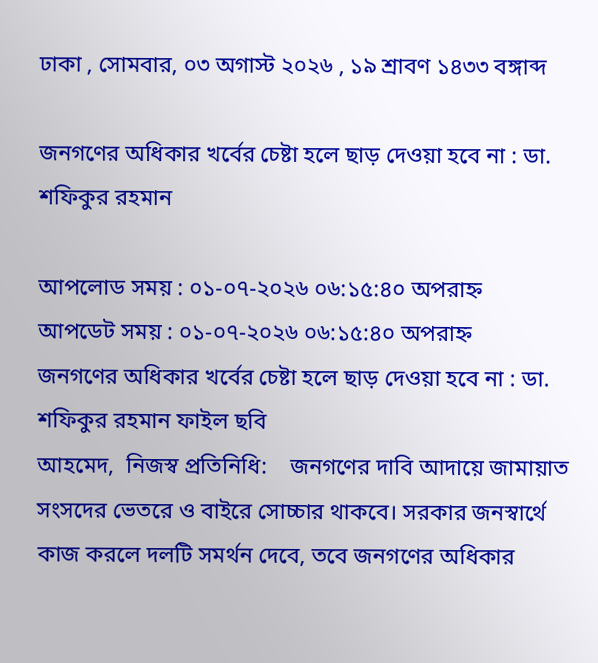ঢাকা , সোমবার, ০৩ অগাস্ট ২০২৬ , ১৯ শ্রাবণ ১৪৩৩ বঙ্গাব্দ

জনগণের অধিকার খর্বের চেষ্টা হলে ছাড় দেওয়া হবে না : ডা. শফিকুর রহমান

আপলোড সময় : ০১-০৭-২০২৬ ০৬:১৫:৪০ অপরাহ্ন
আপডেট সময় : ০১-০৭-২০২৬ ০৬:১৫:৪০ অপরাহ্ন
জনগণের অধিকার খর্বের চেষ্টা হলে ছাড় দেওয়া হবে না : ডা. শফিকুর রহমান ফাইল ছবি
আহমেদ,  নিজস্ব প্রতিনিধি:    জনগণের দাবি আদায়ে জামায়াত সংসদের ভেতরে ও বাইরে সোচ্চার থাকবে। সরকার জনস্বার্থে কাজ করলে দলটি সমর্থন দেবে, তবে জনগণের অধিকার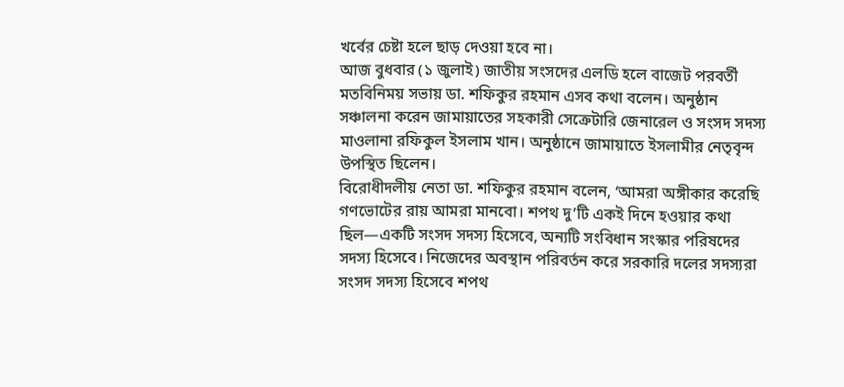খর্বের চেষ্টা হলে ছাড় দেওয়া হবে না।
আজ বুধবার (১ জুলাই) জাতীয় সংসদের এলডি হলে বাজেট পরবর্তী মতবিনিময় সভায় ডা. শফিকুর রহমান এসব কথা বলেন। অনুষ্ঠান সঞ্চালনা করেন জামায়াতের সহকারী সেক্রেটারি জেনারেল ও সংসদ সদস্য মাওলানা রফিকুল ইসলাম খান। অনুষ্ঠানে জামায়াতে ইসলামীর নেতৃবৃন্দ উপস্থিত ছিলেন।
বিরোধীদলীয় নেতা ডা. শফিকুর রহমান বলেন, ‘আমরা অঙ্গীকার করেছি গণভোটের রায় আমরা মানবো। শপথ দু’টি একই দিনে হওয়ার কথা ছিল—একটি সংসদ সদস্য হিসেবে, অন্যটি সংবিধান সংস্কার পরিষদের সদস্য হিসেবে। নিজেদের অবস্থান পরিবর্তন করে সরকারি দলের সদস্যরা সংসদ সদস্য হিসেবে শপথ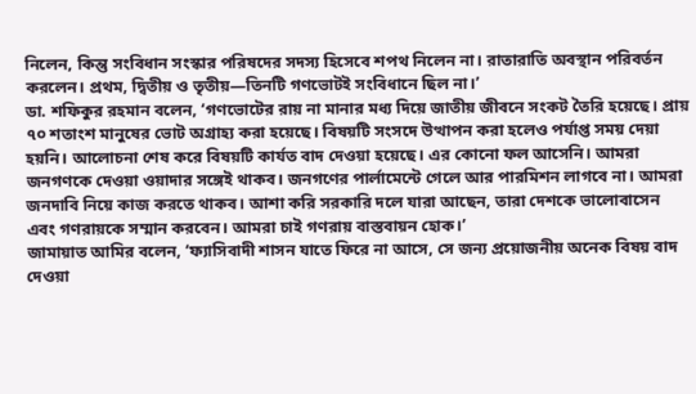নিলেন, কিন্তু সংবিধান সংস্কার পরিষদের সদস্য হিসেবে শপথ নিলেন না। রাতারাতি অবস্থান পরিবর্তন করলেন। প্রথম, দ্বিতীয় ও তৃতীয়—তিনটি গণভোটই সংবিধানে ছিল না।’
ডা. শফিকুর রহমান বলেন, ‘গণভোটের রায় না মানার মধ্য দিয়ে জাতীয় জীবনে সংকট তৈরি হয়েছে। প্রায় ৭০ শতাংশ মানুষের ভোট অগ্রাহ্য করা হয়েছে। বিষয়টি সংসদে উত্থাপন করা হলেও পর্যাপ্ত সময় দেয়া হয়নি। আলোচনা শেষ করে বিষয়টি কার্যত বাদ দেওয়া হয়েছে। এর কোনো ফল আসেনি। আমরা জনগণকে দেওয়া ওয়াদার সঙ্গেই থাকব। জনগণের পার্লামেন্টে গেলে আর পারমিশন লাগবে না। আমরা জনদাবি নিয়ে কাজ করতে থাকব। আশা করি সরকারি দলে যারা আছেন, তারা দেশকে ভালোবাসেন এবং গণরায়কে সম্মান করবেন। আমরা চাই গণরায় বাস্তবায়ন হোক।’
জামায়াত আমির বলেন, ‘ফ্যাসিবাদী শাসন যাতে ফিরে না আসে, সে জন্য প্রয়োজনীয় অনেক বিষয় বাদ দেওয়া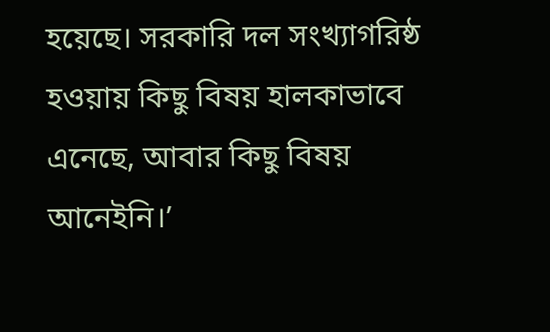হয়েছে। সরকারি দল সংখ্যাগরিষ্ঠ হওয়ায় কিছু বিষয় হালকাভাবে এনেছে, আবার কিছু বিষয় আনেইনি।’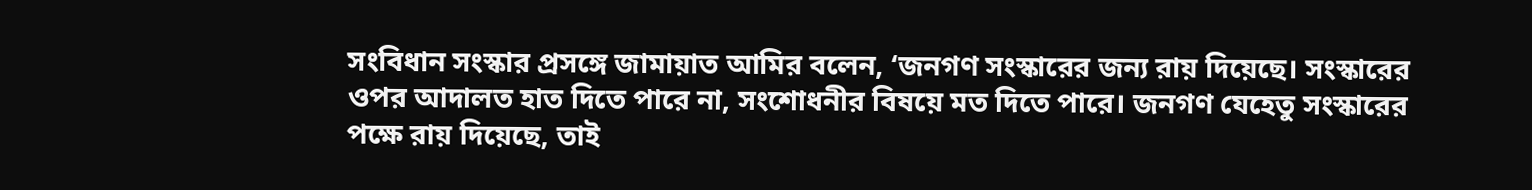সংবিধান সংস্কার প্রসঙ্গে জামায়াত আমির বলেন, ‘জনগণ সংস্কারের জন্য রায় দিয়েছে। সংস্কারের ওপর আদালত হাত দিতে পারে না, সংশোধনীর বিষয়ে মত দিতে পারে। জনগণ যেহেতু সংস্কারের পক্ষে রায় দিয়েছে, তাই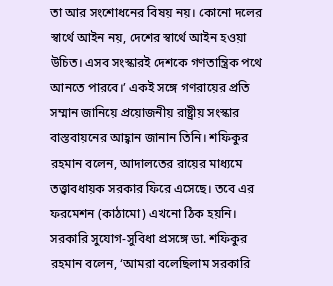তা আর সংশোধনের বিষয় নয়। কোনো দলের স্বার্থে আইন নয়, দেশের স্বার্থে আইন হওয়া উচিত। এসব সংস্কারই দেশকে গণতান্ত্রিক পথে আনতে পারবে।’ একই সঙ্গে গণরায়ের প্রতি সম্মান জানিয়ে প্রয়োজনীয় রাষ্ট্রীয় সংস্কার বাস্তবায়নের আহ্বান জানান তিনি। শফিকুর রহমান বলেন, আদালতের রায়ের মাধ্যমে তত্ত্বাবধায়ক সরকার ফিরে এসেছে। তবে এর ফরমেশন (কাঠামো) এখনো ঠিক হয়নি।
সরকারি সুযোগ-সুবিধা প্রসঙ্গে ডা. শফিকুর রহমান বলেন, ‘আমরা বলেছিলাম সরকারি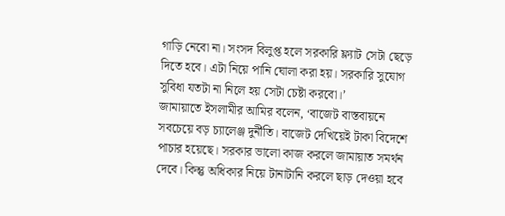গাড়ি নেবো না। সংসদ বিলুপ্ত হলে সরকারি ফ্ল্যাট সেটা ছেড়ে দিতে হবে। এটা নিয়ে পানি ঘোলা করা হয়। সরকারি সুযোগ সুবিধা যতটা না নিলে হয় সেটা চেষ্টা করবো।’
জামায়াতে ইসলামীর আমির বলেন, ‘বাজেট বাস্তবায়নে সবচেয়ে বড় চ্যালেঞ্জ দুর্নীতি। বাজেট দেখিয়েই টাকা বিদেশে পাচার হয়েছে। সরকার ভালো কাজ করলে জামায়াত সমর্থন দেবে। কিন্তু অধিকার নিয়ে টানাটানি করলে ছাড় দেওয়া হবে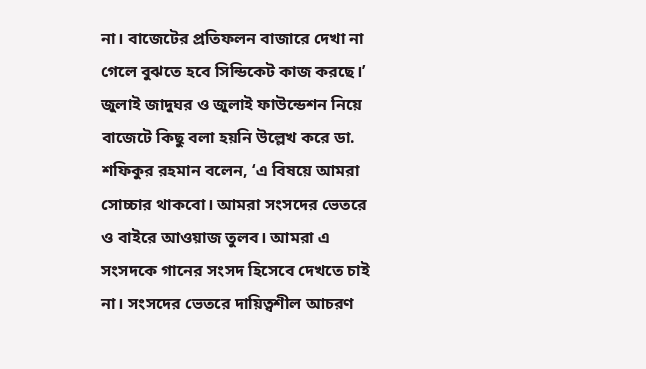না। বাজেটের প্রতিফলন বাজারে দেখা না গেলে বুঝতে হবে সিন্ডিকেট কাজ করছে।’
জুলাই জাদুঘর ও জুলাই ফাউন্ডেশন নিয়ে বাজেটে কিছু বলা হয়নি উল্লেখ করে ডা. শফিকুর রহমান বলেন, ‘এ বিষয়ে আমরা সোচ্চার থাকবো। আমরা সংসদের ভেতরে ও বাইরে আওয়াজ তুলব। আমরা এ সংসদকে গানের সংসদ হিসেবে দেখতে চাই না। সংসদের ভেতরে দায়িত্বশীল আচরণ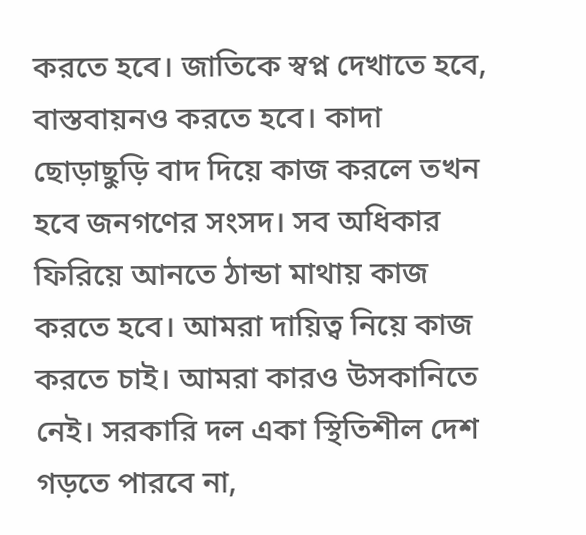করতে হবে। জাতিকে স্বপ্ন দেখাতে হবে, বাস্তবায়নও করতে হবে। কাদা ছোড়াছুড়ি বাদ দিয়ে কাজ করলে তখন হবে জনগণের সংসদ। সব অধিকার ফিরিয়ে আনতে ঠান্ডা মাথায় কাজ করতে হবে। আমরা দায়িত্ব নিয়ে কাজ করতে চাই। আমরা কারও উসকানিতে নেই। সরকারি দল একা স্থিতিশীল দেশ গড়তে পারবে না,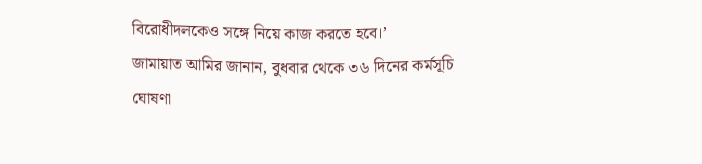বিরোধীদলকেও সঙ্গে নিয়ে কাজ করতে হবে।’
জামায়াত আমির জানান, বুধবার থেকে ৩৬ দিনের কর্মসূচি ঘোষণা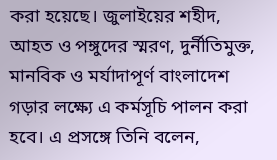করা হয়েছে। জুলাইয়ের শহীদ, আহত ও পঙ্গুদের স্মরণ, দুর্নীতিমুক্ত, মানবিক ও মর্যাদাপূর্ণ বাংলাদেশ গড়ার লক্ষ্যে এ কর্মসূচি পালন করা হবে। এ প্রসঙ্গে তিনি বলেন,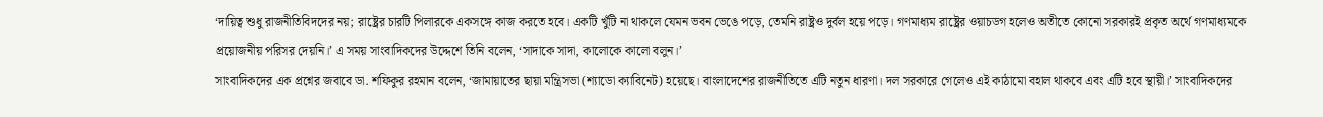‘দায়িত্ব শুধু রাজনীতিবিদদের নয়; রাষ্ট্রের চারটি পিলারকে একসঙ্গে কাজ করতে হবে। একটি খুঁটি না থাকলে যেমন ভবন ভেঙে পড়ে, তেমনি রাষ্ট্রও দুর্বল হয়ে পড়ে। গণমাধ্যম রাষ্ট্রের ওয়াচডগ হলেও অতীতে কোনো সরকারই প্রকৃত অর্থে গণমাধ্যমকে প্রয়োজনীয় পরিসর দেয়নি।’ এ সময় সাংবাদিকদের উদ্দেশে তিনি বলেন, ‘সাদাকে সাদা, কালোকে কালো বলুন।’
সাংবাদিকদের এক প্রশ্নের জবাবে ডা. শফিকুর রহমান বলেন, ‘জামায়াতের ছায়া মন্ত্রিসভা (শ্যাডো ক্যাবিনেট) হয়েছে। বাংলাদেশের রাজনীতিতে এটি নতুন ধারণা। দল সরকারে গেলেও এই কাঠামো বহাল থাকবে এবং এটি হবে স্থায়ী।’ সাংবাদিকদের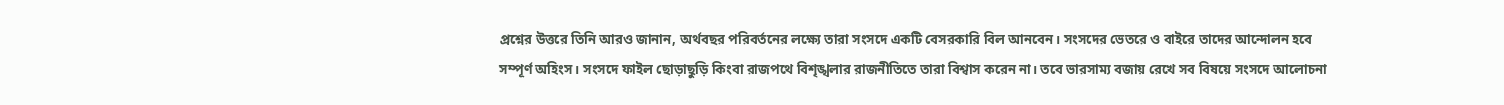প্রশ্নের উত্তরে তিনি আরও জানান, অর্থবছর পরিবর্তনের লক্ষ্যে তারা সংসদে একটি বেসরকারি বিল আনবেন। সংসদের ভেতরে ও বাইরে তাদের আন্দোলন হবে সম্পূর্ণ অহিংস। সংসদে ফাইল ছোড়াছুড়ি কিংবা রাজপথে বিশৃঙ্খলার রাজনীতিতে তারা বিশ্বাস করেন না। তবে ভারসাম্য বজায় রেখে সব বিষয়ে সংসদে আলোচনা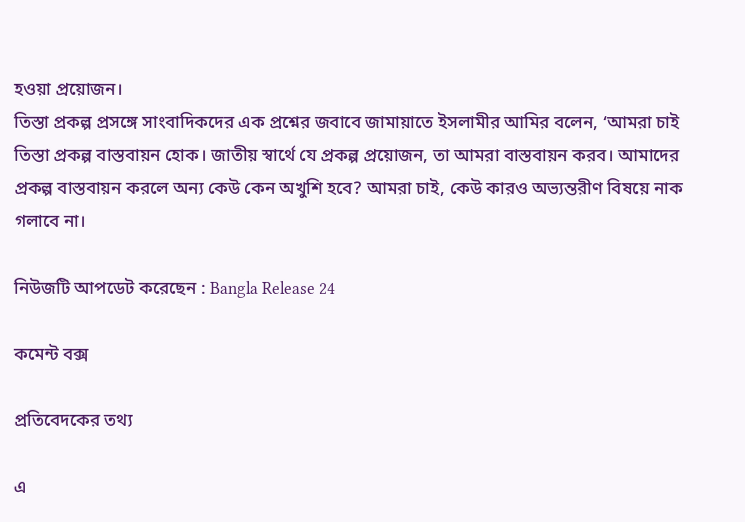হওয়া প্রয়োজন।
তিস্তা প্রকল্প প্রসঙ্গে সাংবাদিকদের এক প্রশ্নের জবাবে জামায়াতে ইসলামীর আমির বলেন, ‘আমরা চাই তিস্তা প্রকল্প বাস্তবায়ন হোক। জাতীয় স্বার্থে যে প্রকল্প প্রয়োজন, তা আমরা বাস্তবায়ন করব। আমাদের প্রকল্প বাস্তবায়ন করলে অন্য কেউ কেন অখুশি হবে? আমরা চাই, কেউ কারও অভ্যন্তরীণ বিষয়ে নাক গলাবে না।

নিউজটি আপডেট করেছেন : Bangla Release 24

কমেন্ট বক্স

প্রতিবেদকের তথ্য

এ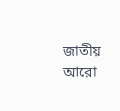জাতীয় আরো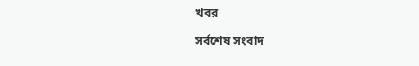খবর

সর্বশেষ সংবাদ